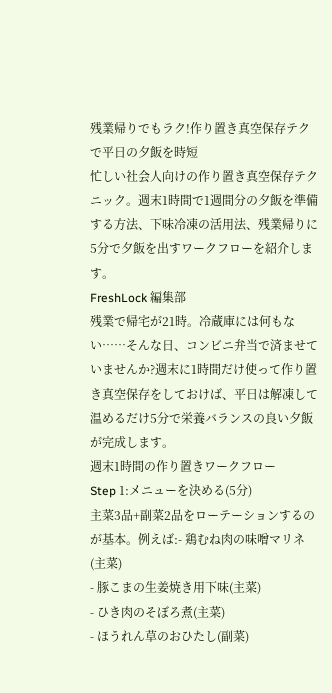残業帰りでもラク!作り置き真空保存テクで平日の夕飯を時短
忙しい社会人向けの作り置き真空保存テクニック。週末1時間で1週間分の夕飯を準備する方法、下味冷凍の活用法、残業帰りに5分で夕飯を出すワークフローを紹介します。
FreshLock 編集部
残業で帰宅が21時。冷蔵庫には何もない……そんな日、コンビニ弁当で済ませていませんか?週末に1時間だけ使って作り置き真空保存をしておけば、平日は解凍して温めるだけ5分で栄養バランスの良い夕飯が完成します。
週末1時間の作り置きワークフロー
Step 1:メニューを決める(5分)
主菜3品+副菜2品をローテーションするのが基本。例えば:- 鶏むね肉の味噌マリネ(主菜)
- 豚こまの生姜焼き用下味(主菜)
- ひき肉のそぼろ煮(主菜)
- ほうれん草のおひたし(副菜)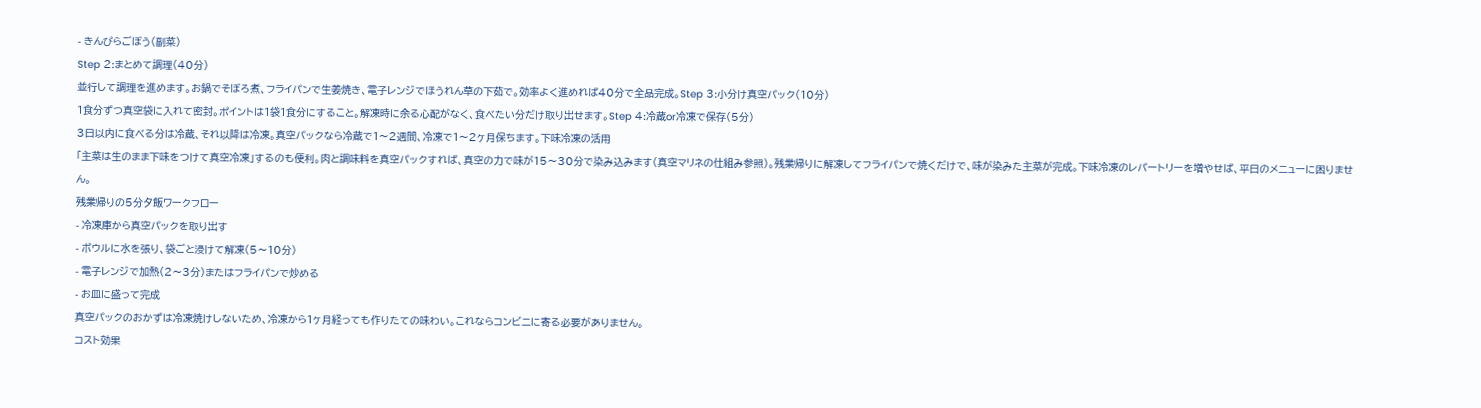- きんぴらごぼう(副菜)
Step 2:まとめて調理(40分)
並行して調理を進めます。お鍋でそぼろ煮、フライパンで生姜焼き、電子レンジでほうれん草の下茹で。効率よく進めれば40分で全品完成。Step 3:小分け真空パック(10分)
1食分ずつ真空袋に入れて密封。ポイントは1袋1食分にすること。解凍時に余る心配がなく、食べたい分だけ取り出せます。Step 4:冷蔵or冷凍で保存(5分)
3日以内に食べる分は冷蔵、それ以降は冷凍。真空パックなら冷蔵で1〜2週間、冷凍で1〜2ヶ月保ちます。下味冷凍の活用
「主菜は生のまま下味をつけて真空冷凍」するのも便利。肉と調味料を真空パックすれば、真空の力で味が15〜30分で染み込みます(真空マリネの仕組み参照)。残業帰りに解凍してフライパンで焼くだけで、味が染みた主菜が完成。下味冷凍のレパートリーを増やせば、平日のメニューに困りません。
残業帰りの5分夕飯ワークフロー
- 冷凍庫から真空パックを取り出す
- ボウルに水を張り、袋ごと浸けて解凍(5〜10分)
- 電子レンジで加熱(2〜3分)またはフライパンで炒める
- お皿に盛って完成
真空パックのおかずは冷凍焼けしないため、冷凍から1ヶ月経っても作りたての味わい。これならコンビニに寄る必要がありません。
コスト効果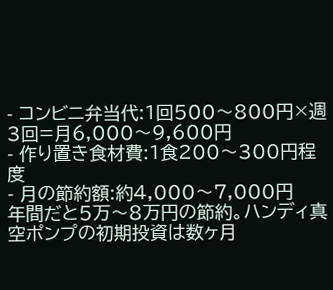- コンビニ弁当代:1回500〜800円×週3回=月6,000〜9,600円
- 作り置き食材費:1食200〜300円程度
- 月の節約額:約4,000〜7,000円
年間だと5万〜8万円の節約。ハンディ真空ポンプの初期投資は数ヶ月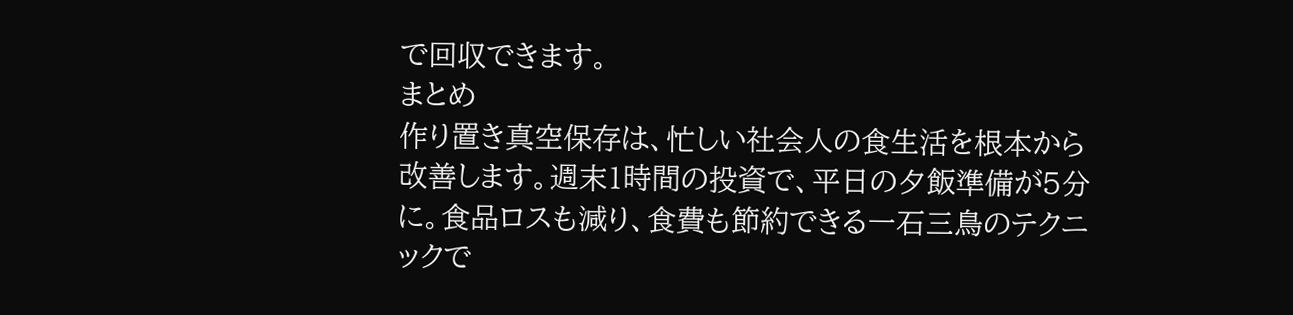で回収できます。
まとめ
作り置き真空保存は、忙しい社会人の食生活を根本から改善します。週末1時間の投資で、平日の夕飯準備が5分に。食品ロスも減り、食費も節約できる一石三鳥のテクニックで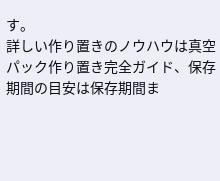す。
詳しい作り置きのノウハウは真空パック作り置き完全ガイド、保存期間の目安は保存期間ま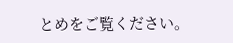とめをご覧ください。